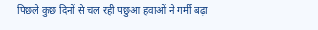पिछले कुछ दिनों से चल रही पछुआ हवाओं ने गर्मी बढ़ा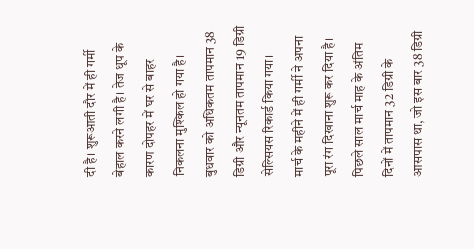दी है। शुरूआती दौर में ही गर्मी बेहाल करने लगी है। तेज धूप के कारण दोपहर में घर से बाहर निकलना मुश्किल हो गया है। बुधवार को अधिकतम तापमान 38 डिग्री और न्यूनतम तापमान 19 डिग्री सेल्सियस रिकार्ड किया गया।
मार्च के महीने में ही गर्मी ने अपना पूरा रंग दिखाना शुरू कर दिया है। पिछले साल मार्च माह के अंतिम दिनों में तापमान 32 डिग्री के आसपास था, जो इस बार 38 डिग्री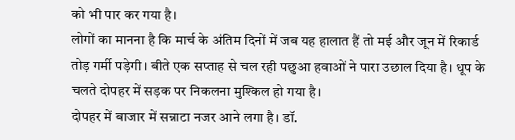को भी पार कर गया है।
लोगों का मानना है कि मार्च के अंतिम दिनों में जब यह हालात हैं तो मई और जून में रिकार्ड तोड़ गर्मी पड़ेगी। बीते एक सप्ताह से चल रही पछुआ हवाओं ने पारा उछाल दिया है। धूप के चलते दोपहर में सड़क पर निकलना मुश्किल हो गया है।
दोपहर में बाजार में सन्नाटा नजर आने लगा है। डॉ.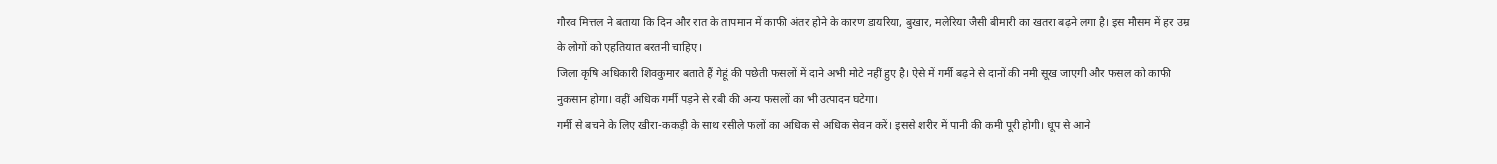गौरव मित्तल ने बताया कि दिन और रात के तापमान में काफी अंतर होने के कारण डायरिया, बुखार, मलेरिया जैसी बीमारी का खतरा बढ़ने लगा है। इस मौसम में हर उम्र के लोगों को एहतियात बरतनी चाहिए।
जिला कृषि अधिकारी शिवकुमार बताते हैं गेहूं की पछेती फसलों में दाने अभी मोटे नहीं हुए है। ऐसे में गर्मी बढ़ने से दानों की नमी सूख जाएगी और फसल को काफी नुकसान होगा। वहीं अधिक गर्मी पड़ने से रबी की अन्य फसलों का भी उत्पादन घटेगा।
गर्मी से बचने के लिए खीरा-ककड़ी के साथ रसीले फलों का अधिक से अधिक सेवन करें। इससे शरीर में पानी की कमी पूरी होगी। धूप से आने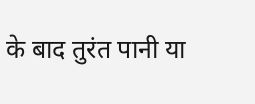के बाद तुरंत पानी या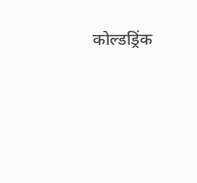कोल्डड्रिंक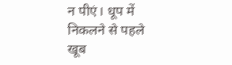न पीएं। धूप में निकलने से पहले खूब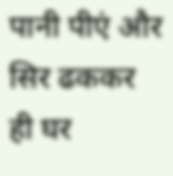पानी पीएं और सिर ढककर ही घर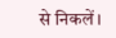से निकलें।